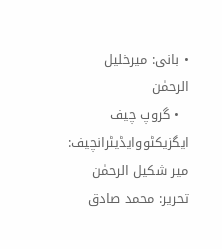• بانی: میرخلیل الرحمٰن
  • گروپ چیف ایگزیکٹووایڈیٹرانچیف: میر شکیل الرحمٰن
تحریر: محمد صادق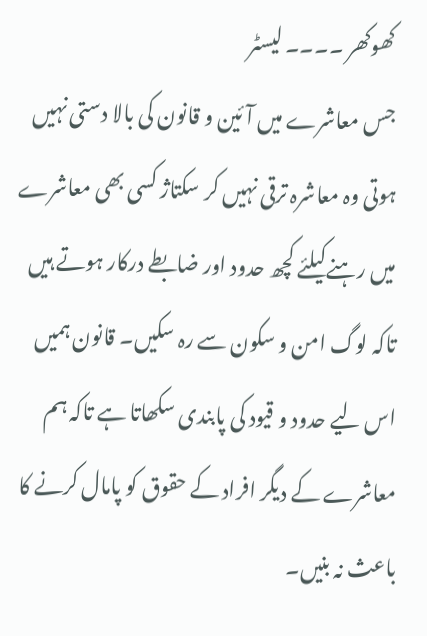کھوکھر ۔۔۔۔ لیسٹر
جس معاشرے میں آئین و قانون کی بالا دستی نہیں ہوتی وہ معاشرہ ترقی نہیں کر سکتاژ کسی بھی معاشرے میں رہنےکیلئے کچھ حدود اور ضابطے درکار ہوتے ہیں تاکہ لوگ امن و سکون سے رہ سکیں۔ قانون ہمیں اس لیے حدود و قیود کی پابندی سکھاتا ہے تاکہ ہم معاشرے کے دیگر افراد کے حقوق کو پامال کرنے کا باعث نہ بنیں۔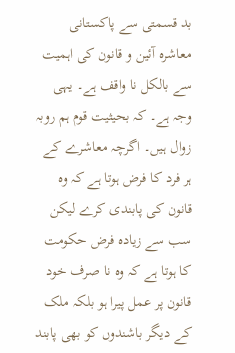بد قسمتی سے پاکستانی معاشرہ آئین و قانون کی اہمیت سے بالکل نا واقف ہے۔ یہی وجہ ہے۔ کہ بحیثیت قوم ہم روبہ زوال ہیں۔ اگرچہ معاشرے کے ہر فرد کا فرض ہوتا ہے کہ وہ قانون کی پابندی کرے لیکن سب سے زیادہ فرض حکومت کا ہوتا ہے کہ وہ نا صرف خود قانون پر عمل پیرا ہو بلکہ ملک کے دیگر باشندوں کو بھی پابند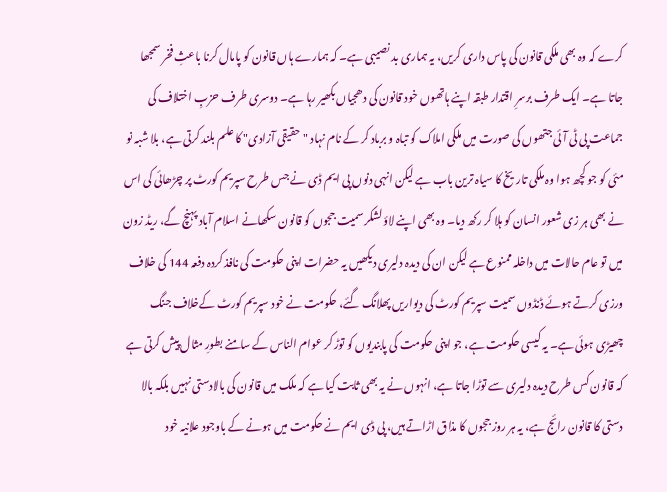کرے کہ وہ بھی ملکی قانون کی پاس داری کریں، یہ ہماری بد نصیبی ہے۔ کہ ہمارے ہاں قانون کو پامال کرنا باعثِ فخر سمجھا جاتا ہے۔ ایک طرف برسرِ اقتدار طبقہ اپنے ہاتھوں خود قانون کی دھجیاں بکھیر رہا ہے۔ دوسری طرف حزبِ اختلاف کی جماعت پی ٹی آئی جتھوں کی صورت میں ملکی املاک کو تباہ و برباد کر کے نام نہاد "حقیقی آزادی" کا علم بلند کرتی ہے، بلا شبہ نو مئی کو جو کچھ ہوا وہ ملکی تاریخ کا سیاہ ترین باب ہے لیکن انہی دنوں پی ایم ڈی نے جس طرح سپریم کورٹ پر چڑھائی کی اس نے بھی ہر زی شعور انسان کو ہلا کر رکھ دیا۔ وہ بھی اپنے لاؤ لشکر سمیت ججوں کو قانون سکھانے اسلام آباد پہنچ گے، ریڈ زون میں تو عام حالات میں داخلہ ممنوع ہے لیکن ان کی دیدہ دلیری دیکھیں یہ حضرات اپنی حکومت کی نافذ کردہ دفعہ 144 کی خلاف ورزی کرتے ہوئے ڈنڈوں سمیت سپریم کورٹ کی دیواریں پھلانگ گئے، حکومت نے خود سپریم کورٹ کےخلاف جنگ چھیڑی ہوئی ہے۔ یہ کیسی حکومت ہے، جو اپنی حکومت کی پابندیوں کو توڑ کر عوام الناس کے سامنے بطورِ مثال پیش کرتی ہے کہ قانون کس طرح دیدہ دلیری سے توڑا جاتا ہے، انہوں نے یہ بھی ثابت کیا ہے کہ ملک میں قانون کی بالادستی نہیں بلکہ بالا دستی کا قانون رائج ہے، یہ ہر روز ججوں کا مذاق اڑاتے ہیں، پی ڈی ایم نے حکومت میں ہونے کے باوجود علانیہ خود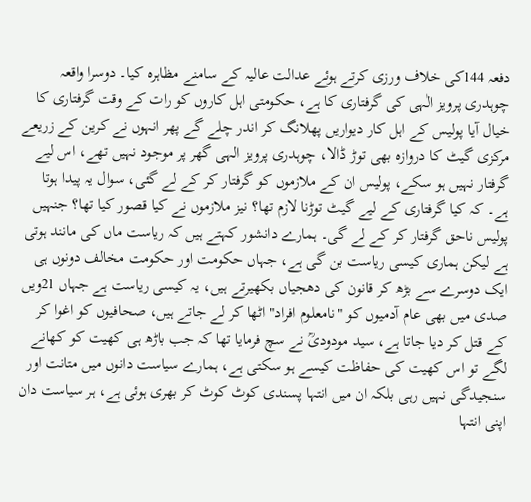دفعہ 144کی خلاف ورزی کرتے ہوئے عدالت عالیہ کے سامنے مظاہرہ کیا۔ دوسرا واقعہ چوہدری پرویز الٰہی کی گرفتاری کا ہے، حکومتی اہل کاروں کو رات کے وقت گرفتاری کا خیال آیا پولیس کے اہل کار دیواریں پھلانگ کر اندر چلے گے پھر انہوں نے کرین کے زریعے مرکزی گیٹ کا دروازہ بھی توڑ ڈالا، چوہدری پرویز الہی گھر پر موجود نہیں تھے، اس لیے گرفتار نہیں ہو سکے، پولیس ان کے ملازموں کو گرفتار کر کے لے گئی، سوال یہ پیدا ہوتا ہے۔ کہ کیا گرفتاری کے لیے گیٹ توڑنا لازم تھا؟ نیز ملازموں نے کیا قصور کیا تھا؟ جنہیں پولیس ناحق گرفتار کر کے لے گی۔ ہمارے دانشور کہتے ہیں کہ ریاست ماں کی مانند ہوتی ہے لیکن ہماری کیسی ریاست بن گی ہے، جہاں حکومت اور حکومت مخالف دونوں ہی ایک دوسرے سے بڑھ کر قانون کی دھجیاں بکھیرتے ہیں، یہ کیسی ریاست ہے جہاں 21ویں صدی میں بھی عام آدمیوں کو "نامعلوم افراد" اٹھا کر لے جاتے ہیں، صحافیوں کو اغوا کر کے قتل کر دیا جاتا ہے، سید مودودیؒ نے سچ فرمایا تھا کہ جب باڑھ ہی کھیت کو کھانے لگے تو اس کھیت کی حفاظت کیسے ہو سکتی ہے، ہمارے سیاست دانوں میں متانت اور سنجیدگی نہیں رہی بلکہ ان میں انتہا پسندی کوٹ کوٹ کر بھری ہوئی ہے، ہر سیاست دان اپنی انتہا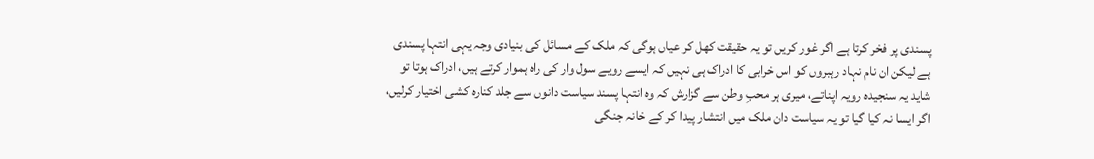پسندی پر فخر کرتا ہے اگر غور کریں تو یہ حقیقت کھل کر عیاں ہوگی کہ ملک کے مسائل کی بنیادی وجہ یہی انتہا پسندی ہے لیکن ان نام نہاد رہبروں کو اس خرابی کا ادراک ہی نہیں کہ ایسے رویے سول وار کی راہ ہموار کرتے ہیں، ادراک ہوتا تو شاید یہ سنجیدہ رویہ اپناتے، میری ہر محبِ وطن سے گزارش کہ وہ انتہا پسند سیاست دانوں سے جلد کنارہ کشی اختیار کرلیں، اگر ایسا نہ کیا گیا تو یہ سیاست دان ملک میں انتشار پیدا کر کے خانہ جنگی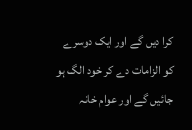کرا دیں گے اور ایک دوسرے کو الزامات دے کر خود الگ ہو جائیں گے اور عوام خانہ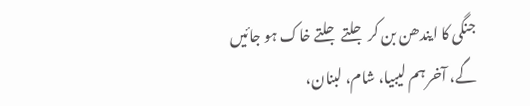جنگی کا ایندھن بن کر جلتے جلتے خاک ہو جائیں گے، آخر ہم لیبیا، شام، لبنان،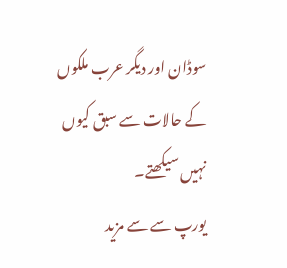سوڈان اور دیگر عرب ملکوں کے حالات سے سبق کیوں نہیں سیکھتے۔
یورپ سے سے مزید